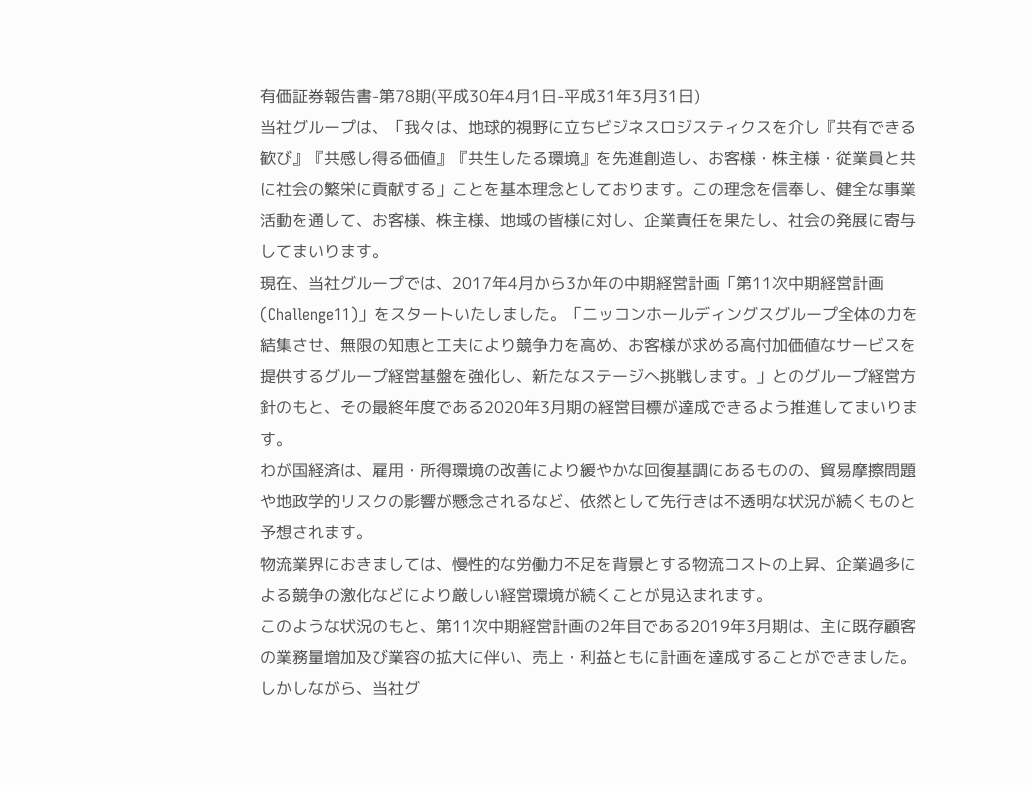有価証券報告書-第78期(平成30年4月1日-平成31年3月31日)
当社グループは、「我々は、地球的視野に立ちビジネスロジスティクスを介し『共有できる歓び』『共感し得る価値』『共生したる環境』を先進創造し、お客様・株主様・従業員と共に社会の繁栄に貢献する」ことを基本理念としております。この理念を信奉し、健全な事業活動を通して、お客様、株主様、地域の皆様に対し、企業責任を果たし、社会の発展に寄与してまいります。
現在、当社グループでは、2017年4月から3か年の中期経営計画「第11次中期経営計画(Challenge11)」をスタートいたしました。「ニッコンホールディングスグループ全体の力を結集させ、無限の知恵と工夫により競争力を高め、お客様が求める高付加価値なサービスを提供するグループ経営基盤を強化し、新たなステージへ挑戦します。」とのグループ経営方針のもと、その最終年度である2020年3月期の経営目標が達成できるよう推進してまいります。
わが国経済は、雇用・所得環境の改善により緩やかな回復基調にあるものの、貿易摩擦問題や地政学的リスクの影響が懸念されるなど、依然として先行きは不透明な状況が続くものと予想されます。
物流業界におきましては、慢性的な労働力不足を背景とする物流コストの上昇、企業過多による競争の激化などにより厳しい経営環境が続くことが見込まれます。
このような状況のもと、第11次中期経営計画の2年目である2019年3月期は、主に既存顧客の業務量増加及び業容の拡大に伴い、売上・利益ともに計画を達成することができました。
しかしながら、当社グ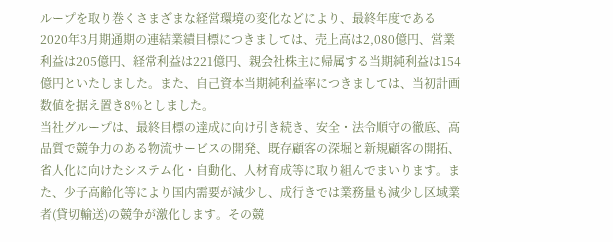ループを取り巻くさまざまな経営環境の変化などにより、最終年度である2020年3月期通期の連結業績目標につきましては、売上高は2,080億円、営業利益は205億円、経常利益は221億円、親会社株主に帰属する当期純利益は154億円といたしました。また、自己資本当期純利益率につきましては、当初計画数値を据え置き8%としました。
当社グループは、最終目標の達成に向け引き続き、安全・法令順守の徹底、高品質で競争力のある物流サービスの開発、既存顧客の深堀と新規顧客の開拓、省人化に向けたシステム化・自動化、人材育成等に取り組んでまいります。また、少子高齢化等により国内需要が減少し、成行きでは業務量も減少し区域業者(貸切輸送)の競争が激化します。その競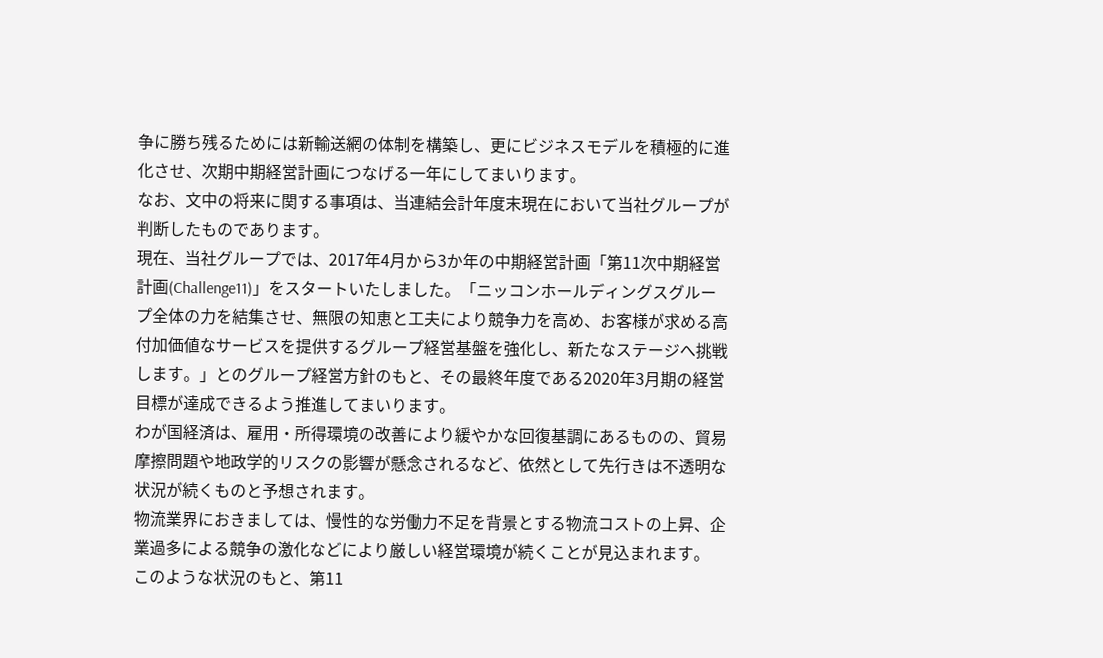争に勝ち残るためには新輸送網の体制を構築し、更にビジネスモデルを積極的に進化させ、次期中期経営計画につなげる一年にしてまいります。
なお、文中の将来に関する事項は、当連結会計年度末現在において当社グループが判断したものであります。
現在、当社グループでは、2017年4月から3か年の中期経営計画「第11次中期経営計画(Challenge11)」をスタートいたしました。「ニッコンホールディングスグループ全体の力を結集させ、無限の知恵と工夫により競争力を高め、お客様が求める高付加価値なサービスを提供するグループ経営基盤を強化し、新たなステージへ挑戦します。」とのグループ経営方針のもと、その最終年度である2020年3月期の経営目標が達成できるよう推進してまいります。
わが国経済は、雇用・所得環境の改善により緩やかな回復基調にあるものの、貿易摩擦問題や地政学的リスクの影響が懸念されるなど、依然として先行きは不透明な状況が続くものと予想されます。
物流業界におきましては、慢性的な労働力不足を背景とする物流コストの上昇、企業過多による競争の激化などにより厳しい経営環境が続くことが見込まれます。
このような状況のもと、第11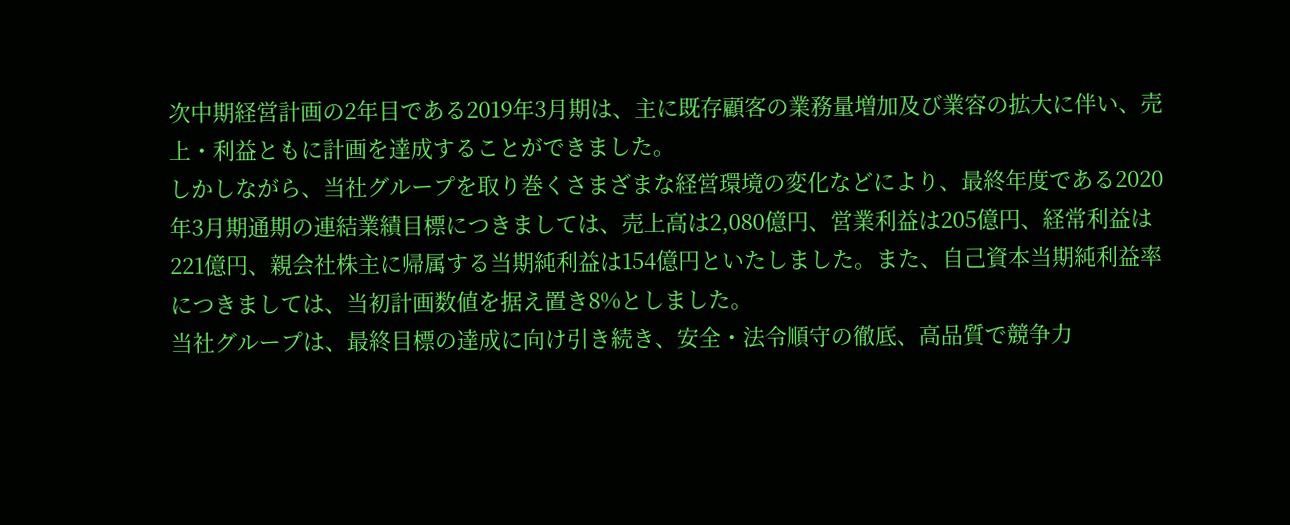次中期経営計画の2年目である2019年3月期は、主に既存顧客の業務量増加及び業容の拡大に伴い、売上・利益ともに計画を達成することができました。
しかしながら、当社グループを取り巻くさまざまな経営環境の変化などにより、最終年度である2020年3月期通期の連結業績目標につきましては、売上高は2,080億円、営業利益は205億円、経常利益は221億円、親会社株主に帰属する当期純利益は154億円といたしました。また、自己資本当期純利益率につきましては、当初計画数値を据え置き8%としました。
当社グループは、最終目標の達成に向け引き続き、安全・法令順守の徹底、高品質で競争力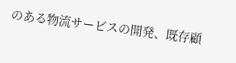のある物流サービスの開発、既存顧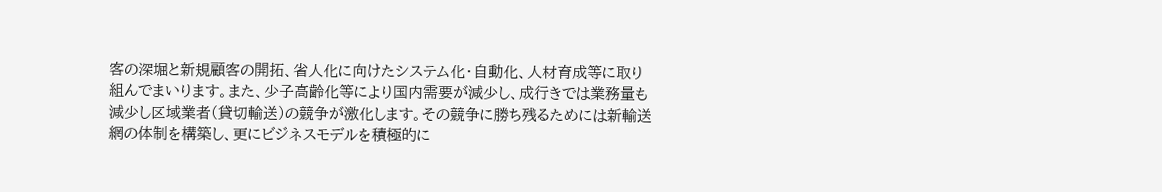客の深堀と新規顧客の開拓、省人化に向けたシステム化・自動化、人材育成等に取り組んでまいります。また、少子高齢化等により国内需要が減少し、成行きでは業務量も減少し区域業者(貸切輸送)の競争が激化します。その競争に勝ち残るためには新輸送網の体制を構築し、更にビジネスモデルを積極的に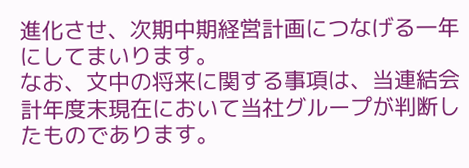進化させ、次期中期経営計画につなげる一年にしてまいります。
なお、文中の将来に関する事項は、当連結会計年度末現在において当社グループが判断したものであります。